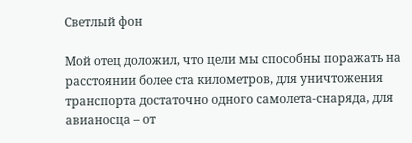Светлый фон

Мой отец доложил, что цели мы способны поражать на расстоянии более ста километров, для уничтожения транспорта достаточно одного самолета-снаряда, для авианосца – от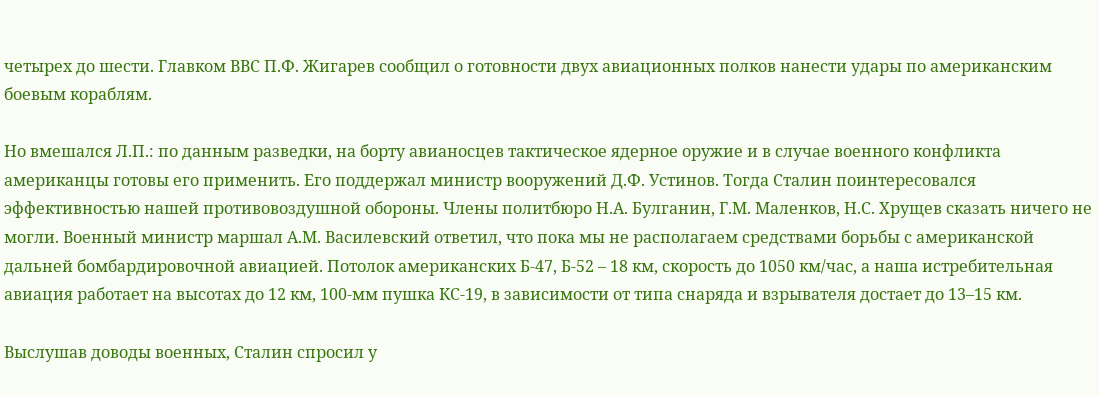четырех до шести. Главком ВВС П.Ф. Жигарев сообщил о готовности двух авиационных полков нанести удары по американским боевым кораблям.

Но вмешался Л.П.: по данным разведки, на борту авианосцев тактическое ядерное оружие и в случае военного конфликта американцы готовы его применить. Его поддержал министр вооружений Д.Ф. Устинов. Тогда Сталин поинтересовался эффективностью нашей противовоздушной обороны. Члены политбюро Н.А. Булганин, Г.М. Маленков, Н.С. Хрущев сказать ничего не могли. Военный министр маршал А.М. Василевский ответил, что пока мы не располагаем средствами борьбы с американской дальней бомбардировочной авиацией. Потолок американских Б-47, Б-52 – 18 км, скорость до 1050 км/час, а наша истребительная авиация работает на высотах до 12 км, 100-мм пушка КС-19, в зависимости от типа снаряда и взрывателя достает до 13–15 км.

Выслушав доводы военных, Сталин спросил у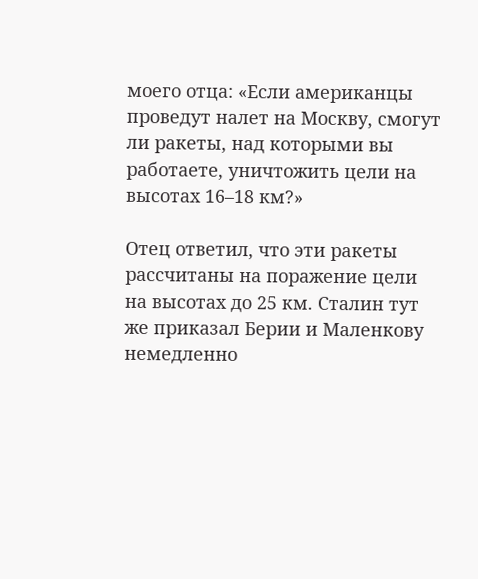моего отца: «Если американцы проведут налет на Москву, смогут ли ракеты, над которыми вы работаете, уничтожить цели на высотах 16–18 км?»

Отец ответил, что эти ракеты рассчитаны на поражение цели на высотах до 25 км. Сталин тут же приказал Берии и Маленкову немедленно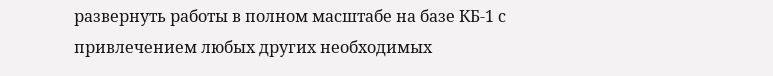развернуть работы в полном масштабе на базе КБ-1 с привлечением любых других необходимых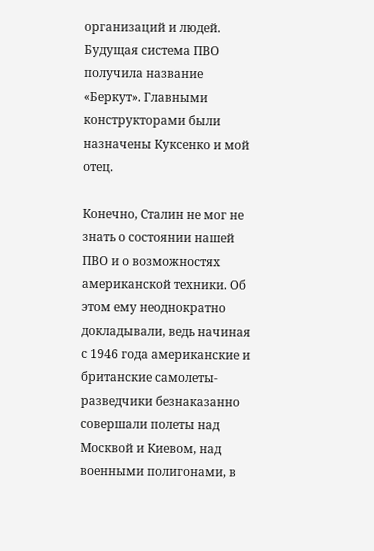организаций и людей. Будущая система ПВО получила название «Беркут». Главными конструкторами были назначены Куксенко и мой отец.

Конечно, Сталин не мог не знать о состоянии нашей ПВО и о возможностях американской техники. Об этом ему неоднократно докладывали, ведь начиная с 1946 года американские и британские самолеты-разведчики безнаказанно совершали полеты над Москвой и Киевом, над военными полигонами, в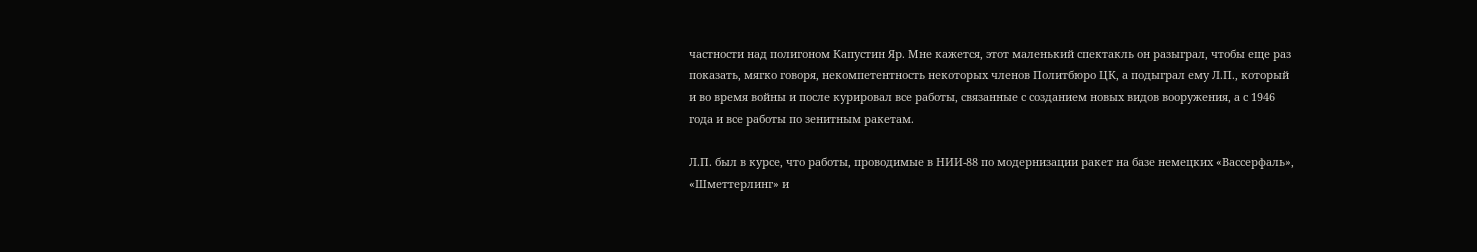частности над полигоном Капустин Яр. Мне кажется, этот маленький спектакль он разыграл, чтобы еще раз показать, мягко говоря, некомпетентность некоторых членов Политбюро ЦК, а подыграл ему Л.П., который и во время войны и после курировал все работы, связанные с созданием новых видов вооружения, а с 1946 года и все работы по зенитным ракетам.

Л.П. был в курсе, что работы, проводимые в НИИ-88 по модернизации ракет на базе немецких «Вассерфаль», «Шметтерлинг» и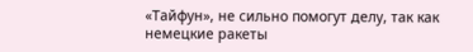«Тайфун», не сильно помогут делу, так как немецкие ракеты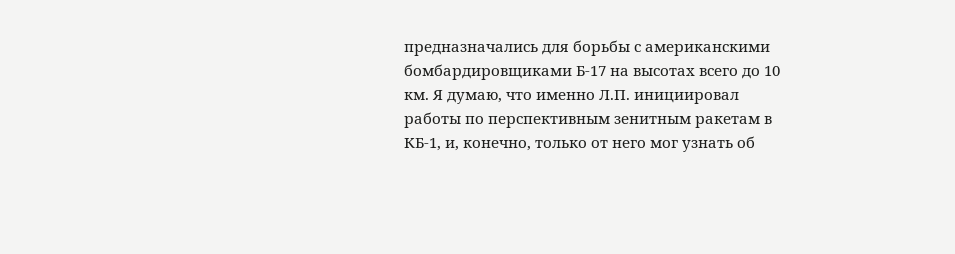предназначались для борьбы с американскими бомбардировщиками Б-17 на высотах всего до 10 км. Я думаю, что именно Л.П. инициировал работы по перспективным зенитным ракетам в КБ-1, и, конечно, только от него мог узнать об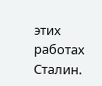этих работах Сталин.